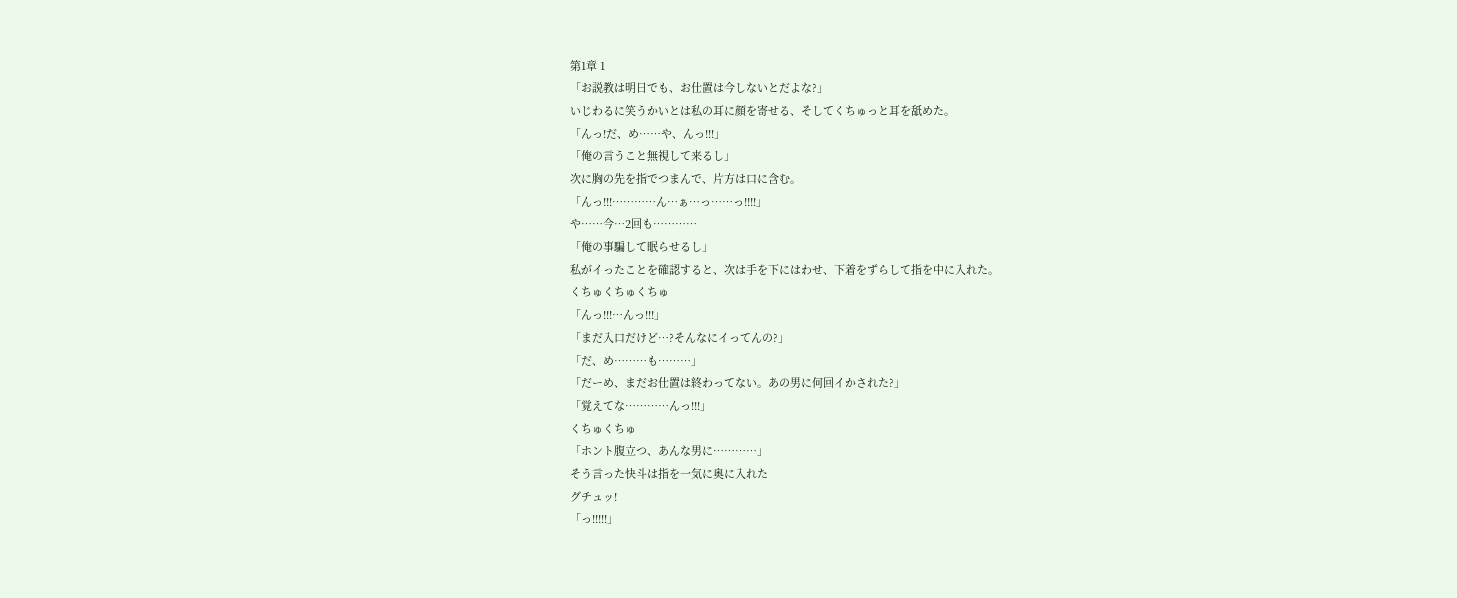第1章 1
「お説教は明日でも、お仕置は今しないとだよな?」
いじわるに笑うかいとは私の耳に顔を寄せる、そしてくちゅっと耳を舐めた。
「んっ!だ、め……や、んっ!!!」
「俺の言うこと無視して来るし」
次に胸の先を指でつまんで、片方は口に含む。
「んっ!!!…………ん…ぁ…っ……っ!!!!」
や……今…2回も…………
「俺の事騙して眠らせるし」
私がイったことを確認すると、次は手を下にはわせ、下着をずらして指を中に入れた。
くちゅくちゅくちゅ
「んっ!!!…んっ!!!」
「まだ入口だけど…?そんなにイってんの?」
「だ、め………も………」
「だーめ、まだお仕置は終わってない。あの男に何回イかされた?」
「覚えてな…………んっ!!!」
くちゅくちゅ
「ホント腹立つ、あんな男に…………」
そう言った快斗は指を一気に奥に入れた
グチュッ!
「っ!!!!!」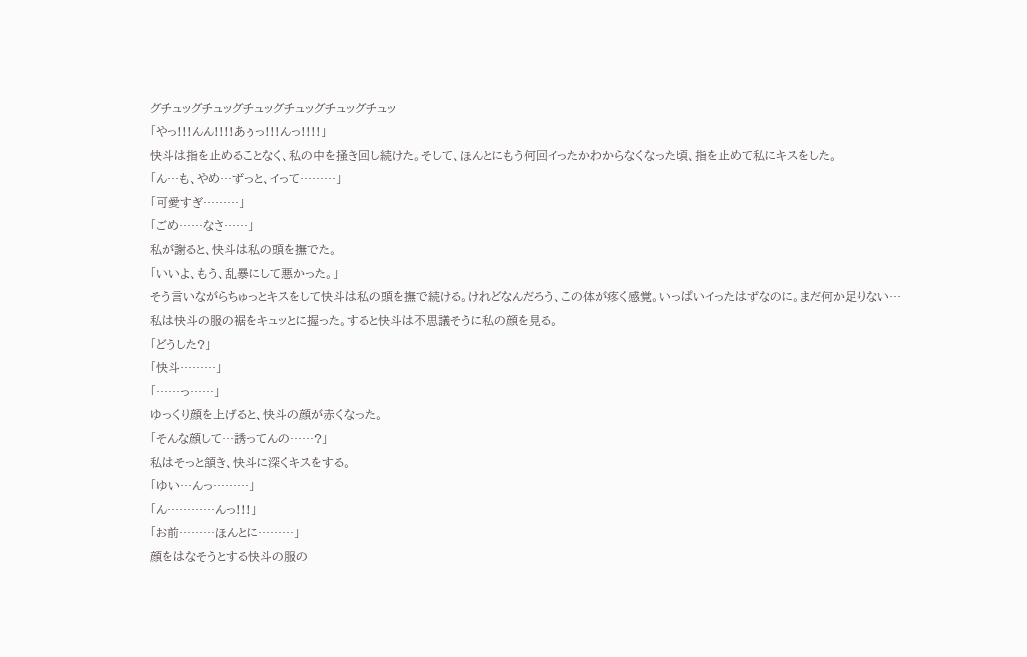グチュッグチュッグチュッグチュッグチュッグチュッ
「やっ!!!んん!!!!あぅっ!!!んっ!!!!」
快斗は指を止めることなく、私の中を掻き回し続けた。そして、ほんとにもう何回イったかわからなくなった頃、指を止めて私にキスをした。
「ん…も、やめ…ずっと、イって………」
「可愛すぎ………」
「ごめ……なさ……」
私が謝ると、快斗は私の頭を撫でた。
「いいよ、もう、乱暴にして悪かった。」
そう言いながらちゅっとキスをして快斗は私の頭を撫で続ける。けれどなんだろう、この体が疼く感覚。いっぱいイったはずなのに。まだ何か足りない…
私は快斗の服の裾をキュッとに握った。すると快斗は不思議そうに私の顔を見る。
「どうした?」
「快斗………」
「……っ……」
ゆっくり顔を上げると、快斗の顔が赤くなった。
「そんな顔して…誘ってんの……?」
私はそっと頷き、快斗に深くキスをする。
「ゆい…んっ………」
「ん…………んっ!!!」
「お前………ほんとに………」
顔をはなそうとする快斗の服の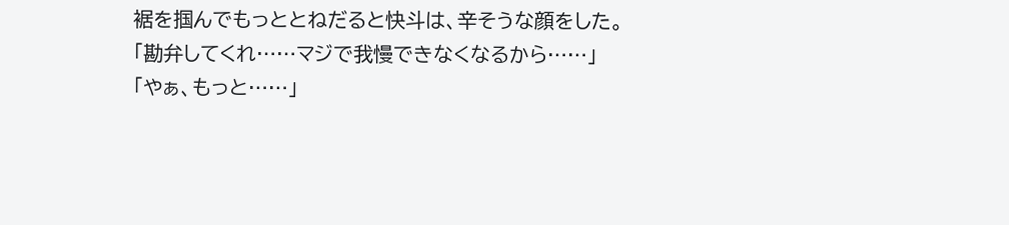裾を掴んでもっととねだると快斗は、辛そうな顔をした。
「勘弁してくれ……マジで我慢できなくなるから……」
「やぁ、もっと……」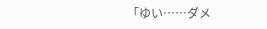「ゆい……ダメ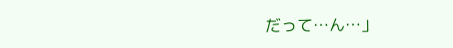だって…ん…」